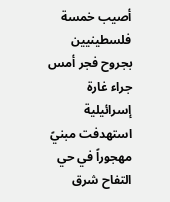أصيب خمسة فلسطينيين بجروح فجر أمس جراء غارة إسرائيلية استهدفت مبنيً مهجوراً في حي التفاح شرق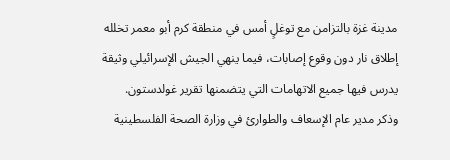مدينة غزة بالتزامن مع توغلٍ أمس في منطقة كرم أبو معمر تخلله إطلاق نار دون وقوع إصابات، فيما ينهي الجيش الإسرائيلي وثيقة يدرس فيها جميع الاتهامات التي يتضمنها تقرير غولدستون.
وذكر مدير عام الإسعاف والطوارئ في وزارة الصحة الفلسطينية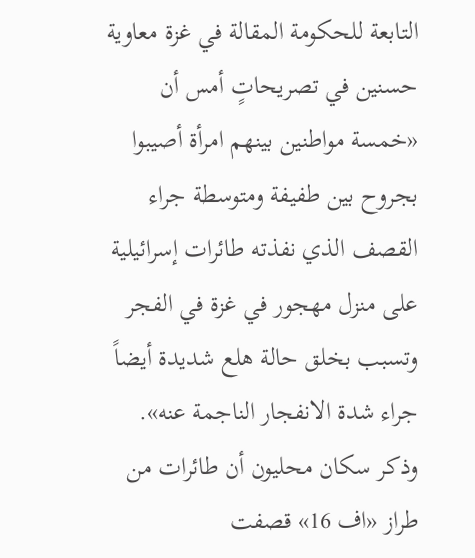التابعة للحكومة المقالة في غزة معاوية حسنين في تصريحاتٍ أمس أن «خمسة مواطنين بينهم امرأة أصيبوا بجروح بين طفيفة ومتوسطة جراء القصف الذي نفذته طائرات إسرائيلية على منزل مهجور في غزة في الفجر وتسبب بخلق حالة هلع شديدة أيضاً جراء شدة الانفجار الناجمة عنه».
وذكر سكان محليون أن طائرات من طراز «اف 16» قصفت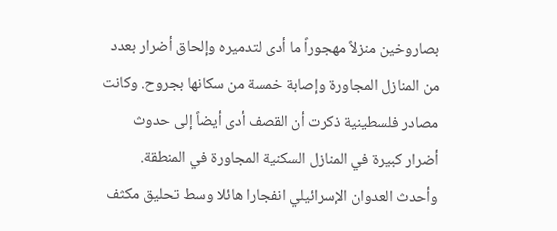بصاروخين منزلاً مهجوراً ما أدى لتدميره وإلحاق أضرار بعدد من المنازل المجاورة وإصابة خمسة من سكانها بجروح. وكانت مصادر فلسطينية ذكرت أن القصف أدى أيضاً إلى حدوث أضرار كبيرة في المنازل السكنية المجاورة في المنطقة.
وأحدث العدوان الإسرائيلي انفجارا هائلا وسط تحليق مكثف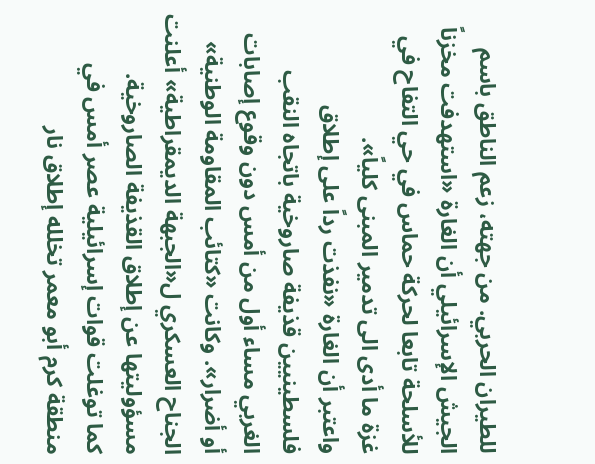للطيران الحربي. من جهته، زعم الناطق باسم الجيش الإسرائيلي أن الغارة «استهدفت مخزناً للأسلحة تابعا لحركة حماس في حي التفاح في غزة ما أدى الى تدمير المبنى كلياً».
واعتبر أن الغارة «نفذت رداً على إطلاق فلسطينيين قذيفة صاروخية باتجاه النقب الغربي مساء أول من أمس دون وقوع إصابات أو أضرار». وكانت «كتائب المقاومة الوطنية» الجناح العسكري ل«الجبهة الديمقراطية» أعلنت مسؤوليتها عن إطلاق القذيفة الصاروخية.
كما توغلت قوات إسرائيلية عصر أمس في منطقة كرم أبو معمر تخلله إطلاق نار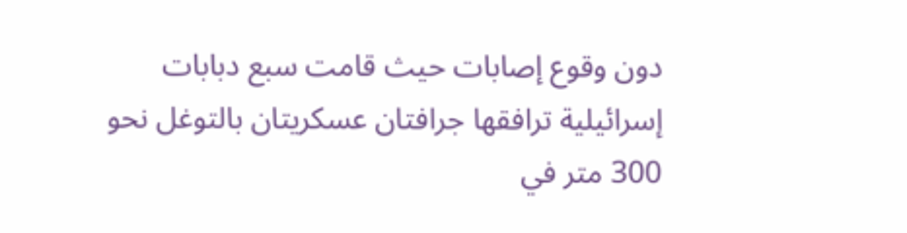دون وقوع إصابات حيث قامت سبع دبابات إسرائيلية ترافقها جرافتان عسكريتان بالتوغل نحو 300 متر في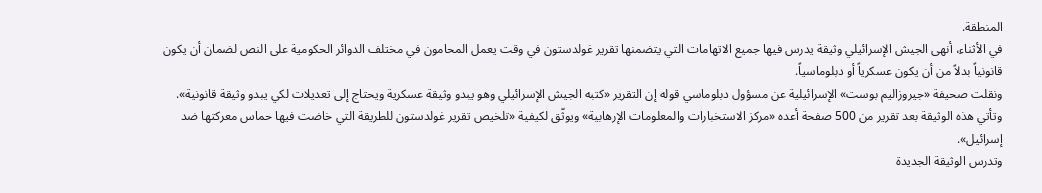المنطقة.
في الأثناء، أنهى الجيش الإسرائيلي وثيقة يدرس فيها جميع الاتهامات التي يتضمنها تقرير غولدستون في وقت يعمل المحامون في مختلف الدوائر الحكومية على النص لضمان أن يكون قانونياً بدلاً من أن يكون عسكرياً أو دبلوماسياً.
ونقلت صحيفة «جيروزاليم بوست» الإسرائيلية عن مسؤول دبلوماسي قوله إن التقرير «كتبه الجيش الإسرائيلي وهو يبدو وثيقة عسكرية ويحتاج إلى تعديلات لكي يبدو وثيقة قانونية».
وتأتي هذه الوثيقة بعد تقرير من 500 صفحة أعده «مركز الاستخبارات والمعلومات الإرهابية» ويوثّق لكيفية «تلخيص تقرير غولدستون للطريقة التي خاضت فيها حماس معركتها ضد إسرائيل».
وتدرس الوثيقة الجديدة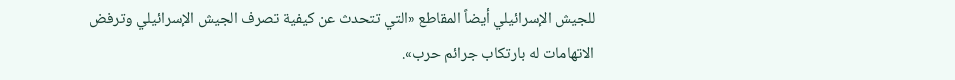للجيش الإسرائيلي أيضاً المقاطع «التي تتحدث عن كيفية تصرف الجيش الإسرائيلي وترفض الاتهامات له بارتكاب جرائم حرب».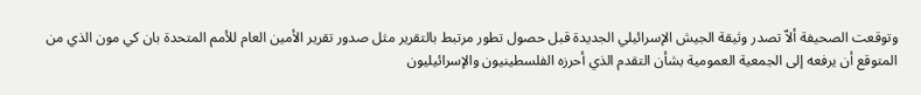وتوقعت الصحيفة ألاّ تصدر وثيقة الجيش الإسرائيلي الجديدة قبل حصول تطور مرتبط بالتقرير مثل صدور تقرير الأمين العام للأمم المتحدة بان كي مون الذي من المتوقع أن يرفعه إلى الجمعية العمومية بشأن التقدم الذي أحرزه الفلسطينيون والإسرائيليون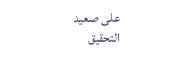على صعيد التحقيق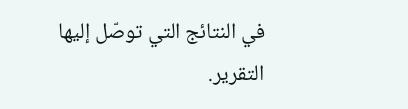في النتائج التي توصّل إليها التقرير.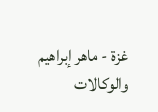غزة - ماهر إبراهيم والوكالات